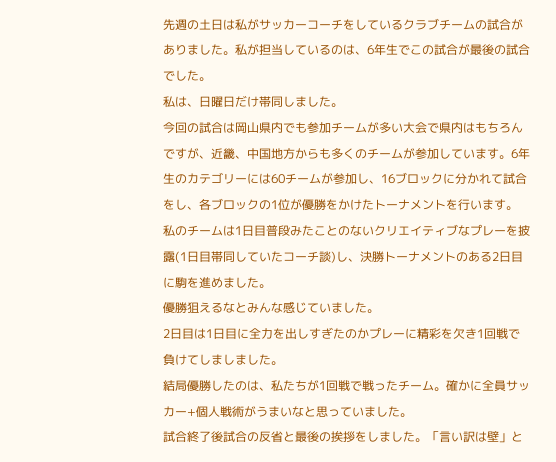先週の土日は私がサッカーコーチをしているクラブチームの試合がありました。私が担当しているのは、6年生でこの試合が最後の試合でした。
私は、日曜日だけ帯同しました。
今回の試合は岡山県内でも参加チームが多い大会で県内はもちろんですが、近畿、中国地方からも多くのチームが参加しています。6年生のカテゴリーには60チームが参加し、16ブロックに分かれて試合をし、各ブロックの1位が優勝をかけたトーナメントを行います。
私のチームは1日目普段みたことのないクリエイティブなプレーを披露(1日目帯同していたコーチ談)し、決勝トーナメントのある2日目に駒を進めました。
優勝狙えるなとみんな感じていました。
2日目は1日目に全力を出しすぎたのかプレーに精彩を欠き1回戦で負けてしましました。
結局優勝したのは、私たちが1回戦で戦ったチーム。確かに全員サッカー+個人戦術がうまいなと思っていました。
試合終了後試合の反省と最後の挨拶をしました。「言い訳は壁」と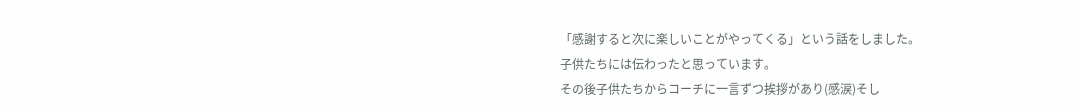「感謝すると次に楽しいことがやってくる」という話をしました。
子供たちには伝わったと思っています。
その後子供たちからコーチに一言ずつ挨拶があり(感涙)そし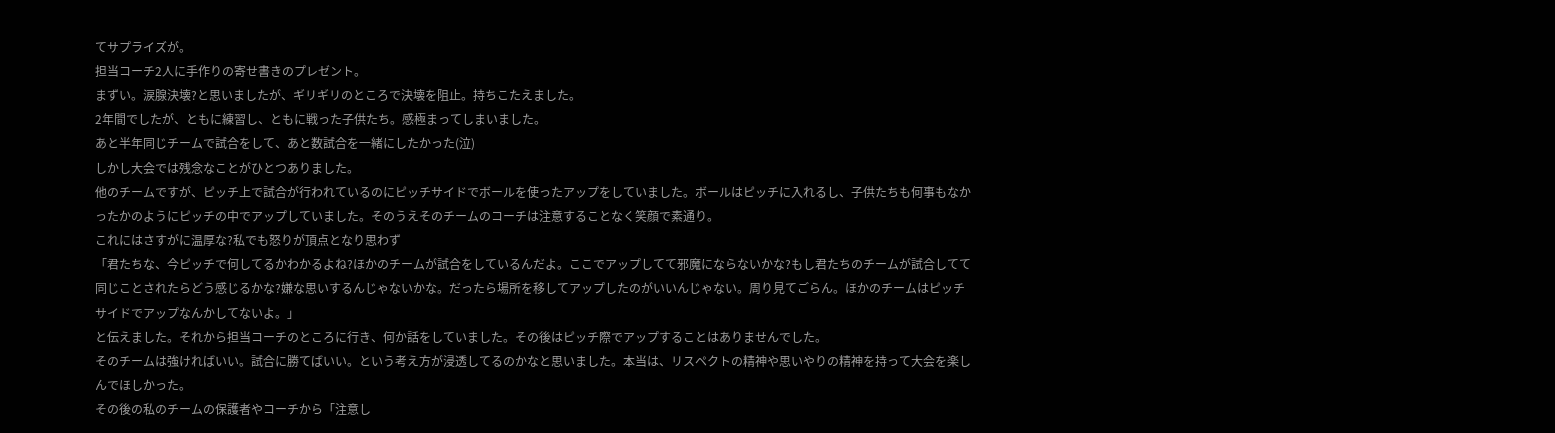てサプライズが。
担当コーチ2人に手作りの寄せ書きのプレゼント。
まずい。涙腺決壊?と思いましたが、ギリギリのところで決壊を阻止。持ちこたえました。
2年間でしたが、ともに練習し、ともに戦った子供たち。感極まってしまいました。
あと半年同じチームで試合をして、あと数試合を一緒にしたかった(泣)
しかし大会では残念なことがひとつありました。
他のチームですが、ピッチ上で試合が行われているのにピッチサイドでボールを使ったアップをしていました。ボールはピッチに入れるし、子供たちも何事もなかったかのようにピッチの中でアップしていました。そのうえそのチームのコーチは注意することなく笑顔で素通り。
これにはさすがに温厚な?私でも怒りが頂点となり思わず
「君たちな、今ピッチで何してるかわかるよね?ほかのチームが試合をしているんだよ。ここでアップしてて邪魔にならないかな?もし君たちのチームが試合してて同じことされたらどう感じるかな?嫌な思いするんじゃないかな。だったら場所を移してアップしたのがいいんじゃない。周り見てごらん。ほかのチームはピッチサイドでアップなんかしてないよ。」
と伝えました。それから担当コーチのところに行き、何か話をしていました。その後はピッチ際でアップすることはありませんでした。
そのチームは強ければいい。試合に勝てばいい。という考え方が浸透してるのかなと思いました。本当は、リスペクトの精神や思いやりの精神を持って大会を楽しんでほしかった。
その後の私のチームの保護者やコーチから「注意し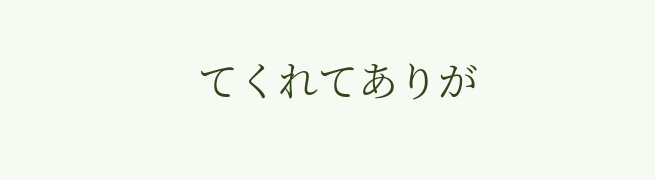てくれてありが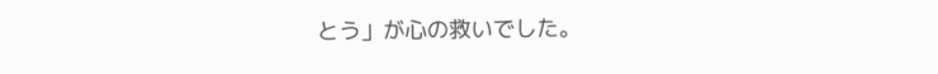とう」が心の救いでした。